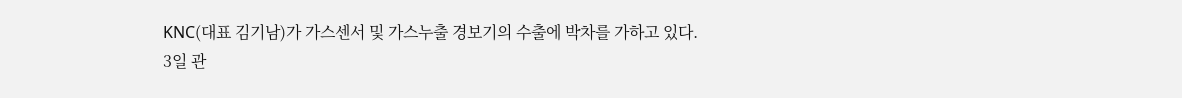KNC(대표 김기남)가 가스센서 및 가스누출 경보기의 수출에 박차를 가하고 있다.
3일 관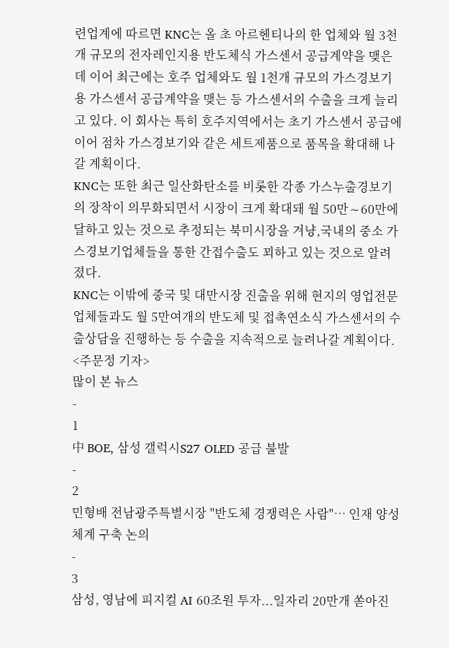련업계에 따르면 KNC는 올 초 아르헨티나의 한 업체와 월 3천개 규모의 전자레인지용 반도체식 가스센서 공급계약을 맺은데 이어 최근에는 호주 업체와도 월 1천개 규모의 가스경보기용 가스센서 공급계약을 맺는 등 가스센서의 수출을 크게 늘리고 있다. 이 회사는 특히 호주지역에서는 초기 가스센서 공급에 이어 점차 가스경보기와 같은 세트제품으로 품목을 확대해 나갈 계획이다.
KNC는 또한 최근 일산화탄소를 비롯한 각종 가스누출경보기의 장착이 의무화되면서 시장이 크게 확대돼 월 50만∼60만에 달하고 있는 것으로 추정되는 북미시장을 겨냥,국내의 중소 가스경보기업체들을 통한 간접수출도 꾀하고 있는 것으로 알려졌다.
KNC는 이밖에 중국 및 대만시장 진출을 위해 현지의 영업전문업체들과도 월 5만여개의 반도체 및 접촉연소식 가스센서의 수출상담을 진행하는 등 수출을 지속적으로 늘려나갈 계획이다.
<주문정 기자>
많이 본 뉴스
-
1
中 BOE, 삼성 갤럭시S27 OLED 공급 불발
-
2
민형배 전남광주특별시장 "반도체 경쟁력은 사람"… 인재 양성 체계 구축 논의
-
3
삼성, 영남에 피지컬 AI 60조원 투자...일자리 20만개 쏟아진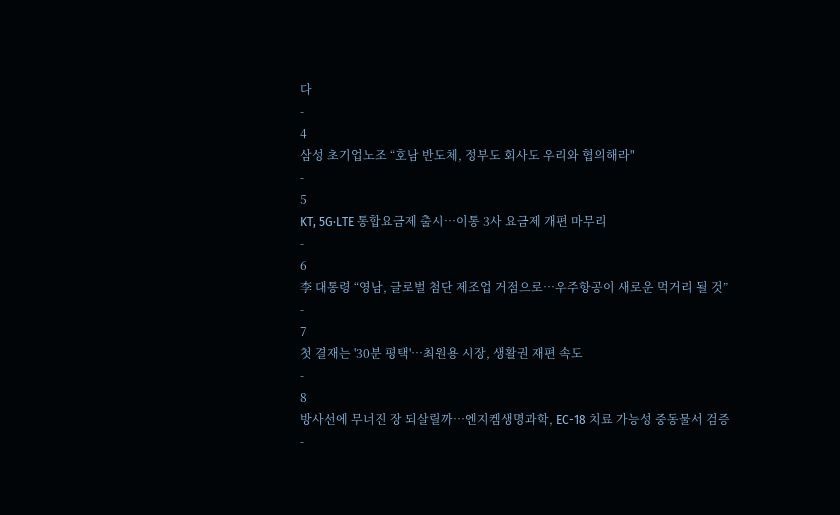다
-
4
삼성 초기업노조 “호남 반도체, 정부도 회사도 우리와 협의해라"
-
5
KT, 5G·LTE 통합요금제 출시…이통 3사 요금제 개편 마무리
-
6
李 대통령 “영남, 글로벌 첨단 제조업 거점으로…우주항공이 새로운 먹거리 될 것”
-
7
첫 결재는 '30분 평택'…최원용 시장, 생활권 재편 속도
-
8
방사선에 무너진 장 되살릴까…엔지켐생명과학, EC-18 치료 가능성 중동물서 검증
-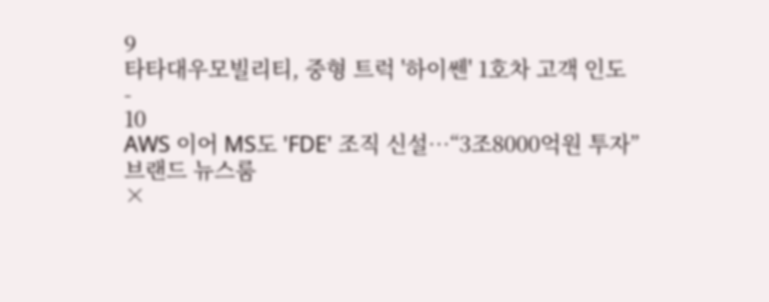9
타타대우모빌리티, 중형 트럭 '하이쎈' 1호차 고객 인도
-
10
AWS 이어 MS도 'FDE' 조직 신설…“3조8000억원 투자”
브랜드 뉴스룸
×